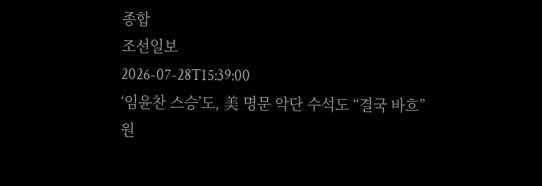종합
조선일보
2026-07-28T15:39:00
‘임윤찬 스승’도, 美 명문 악단 수석도 “결국 바흐”
원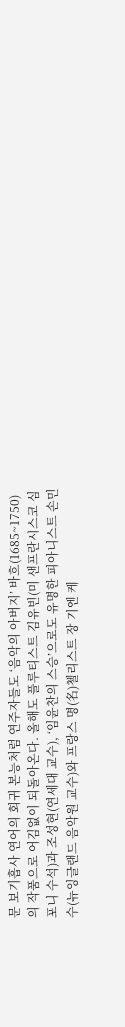문 보기흡사 연어의 회귀 본능처럼 연주자들도 ‘음악의 아버지’ 바흐(1685~1750)의 작품으로 어김없이 되돌아온다. 올해도 플루티스트 김유빈(미 샌프란시스코 심포니 수석)과 조성현(연세대 교수), ‘임윤찬의 스승’으로도 유명한 피아니스트 손민수(뉴잉글랜드 음악원 교수)와 프랑스 명(名)첼리스트 장 기엔 케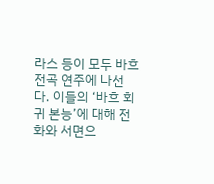라스 등이 모두 바흐 전곡 연주에 나선다. 이들의 ‘바흐 회귀 본능’에 대해 전화와 서면으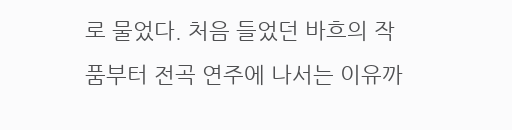로 물었다. 처음 들었던 바흐의 작품부터 전곡 연주에 나서는 이유까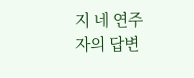지 네 연주자의 답변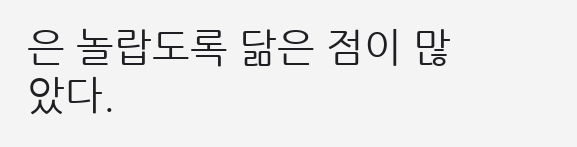은 놀랍도록 닮은 점이 많았다.